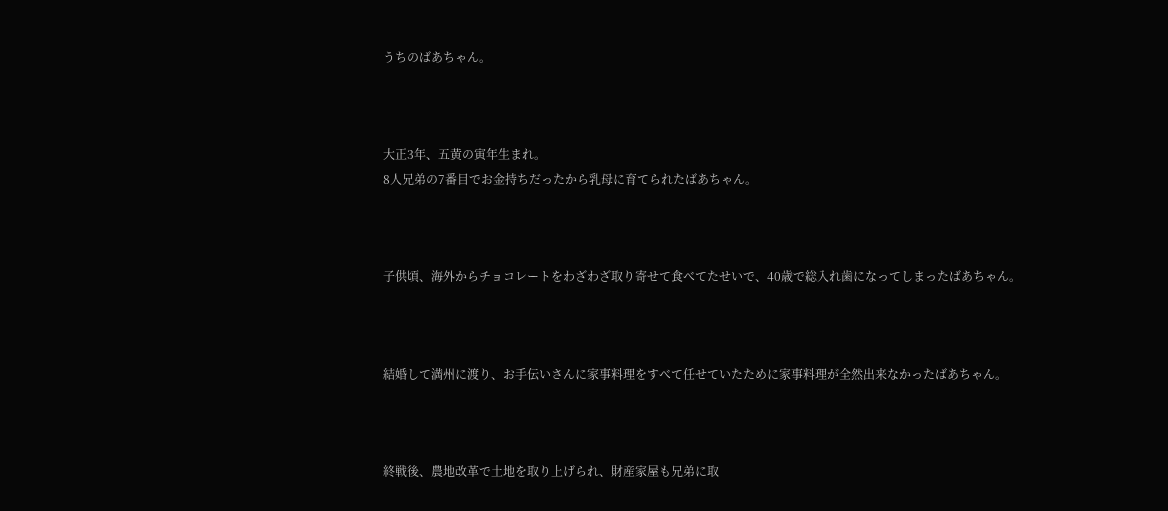うちのばあちゃん。



大正3年、五黄の寅年生まれ。
8人兄弟の7番目でお金持ちだったから乳母に育てられたばあちゃん。



子供頃、海外からチョコレートをわざわざ取り寄せて食べてたせいで、40歳で総入れ歯になってしまったばあちゃん。



結婚して満州に渡り、お手伝いさんに家事料理をすべて任せていたために家事料理が全然出来なかったばあちゃん。



終戦後、農地改革で土地を取り上げられ、財産家屋も兄弟に取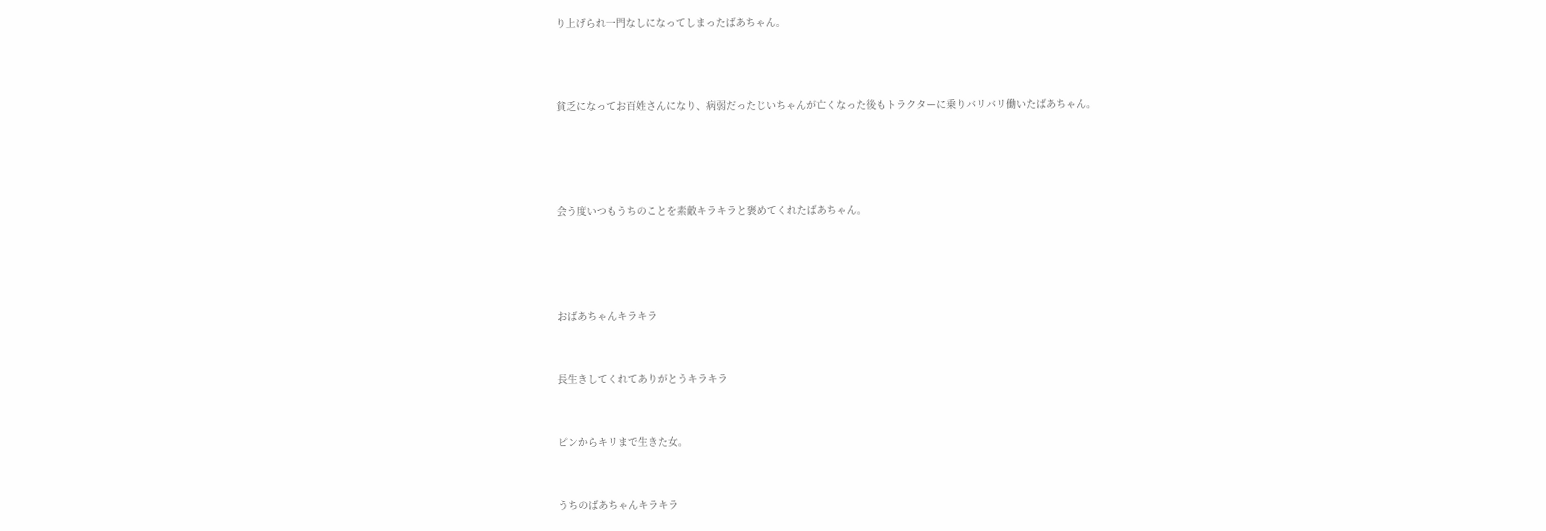り上げられ一門なしになってしまったばあちゃん。



貧乏になってお百姓さんになり、病弱だったじいちゃんが亡くなった後もトラクターに乗りバリバリ働いたばあちゃん。




会う度いつもうちのことを素敵キラキラと褒めてくれたばあちゃん。




おばあちゃんキラキラ


長生きしてくれてありがとうキラキラ


ピンからキリまで生きた女。


うちのばあちゃんキラキラ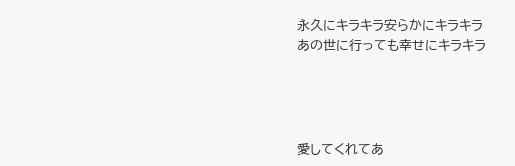永久にキラキラ安らかにキラキラ
あの世に行っても幸せにキラキラ




愛してくれてあ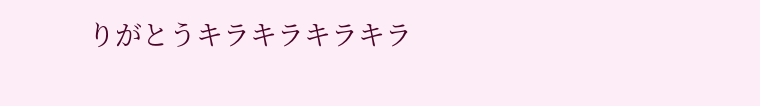りがとうキラキラキラキラ